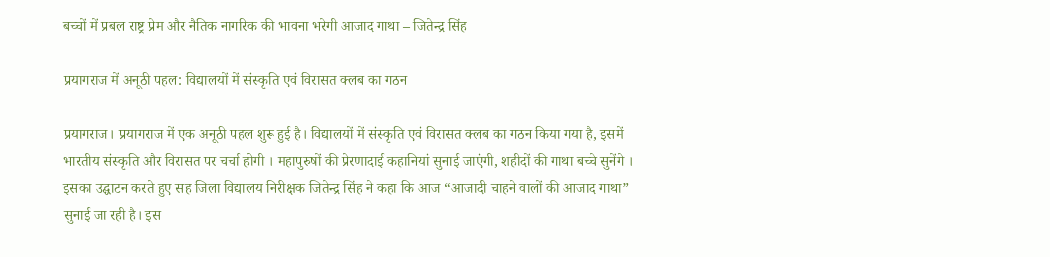बच्चों में प्रबल राष्ट्र प्रेम और नैतिक नागरिक की भावना भरेगी आजाद गाथा – जितेन्द्र सिंह

प्रयागराज में अनूठी पहल: विद्यालयों में संस्कृति एवं विरासत क्लब का गठन

प्रयागराज। प्रयागराज में एक अनूठी पहल शुरू हुई है। विद्यालयों में संस्कृति एवं विरासत क्लब का गठन किया गया है, इसमें भारतीय संस्कृति और विरासत पर चर्चा होगी । महापुरुषों की प्रेरणादाई कहानियां सुनाई जाएंगी, शहीदों की गाथा बच्चे सुनेंगे ।
इसका उद्घाटन करते हुए सह जिला विद्यालय निरीक्षक जितेन्द्र सिंह ने कहा कि आज “आजादी चाहने वालों की आजाद गाथा” सुनाई जा रही है। इस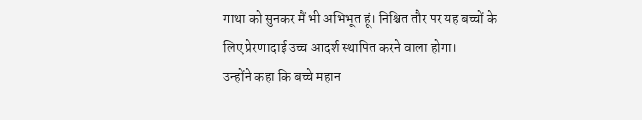गाथा को सुनकर मैं भी अभिभूत हूं। निश्चित तौर पर यह बच्चों के लिए प्रेरणादाई उच्च आदर्श स्थापित करने वाला होगा।
उन्होंने कहा कि बच्चे महान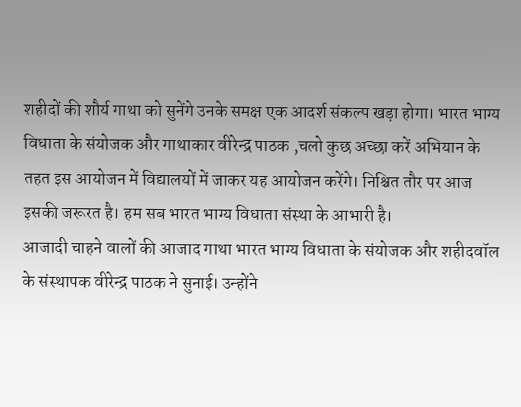शहीदों की शौर्य गाथा को सुनेंगे उनके समक्ष एक आदर्श संकल्प खड़ा होगा। भारत भाग्य विधाता के संयोजक और गाथाकार वीरेन्द्र पाठक ,चलो कुछ अच्छा करें अभियान के तहत इस आयोजन में विद्यालयों में जाकर यह आयोजन करेंगे। निश्चित तौर पर आज इसकी जरूरत है। हम सब भारत भाग्य विधाता संस्था के आभारी है।
आजादी चाहने वालों की आजाद गाथा भारत भाग्य विधाता के संयोजक और शहीदवॉल के संस्थापक वीरेन्द्र पाठक ने सुनाई। उन्होंने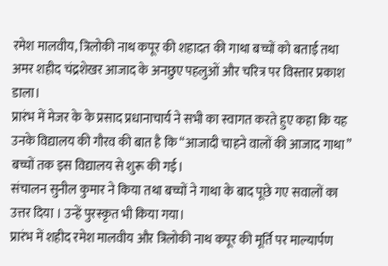रमेश मालवीय, त्रिलोकी नाथ कपूर की शहादत की गाथा बच्चों को बताई तथा अमर शहीद चंद्रशेखर आजाद के अनछुए पहलुओं और चरित्र पर विस्तार प्रकाश डाला।
प्रारंभ में मेजर के के प्रसाद प्रधानाचार्य ने सभी का स्वागत करते हुए कहा कि यह उनके विद्यालय की गौरव की बात है कि “आजादी चाहने वालों की आजाद गाथा” बच्चों तक इस विद्यालय से शुरू की गई।
संचालन सुनील कुमार ने किया तथा बच्चों ने गाथा के बाद पूछे गए सवालों का उत्तर दिया । उन्हें पुरस्कृत भी किया गया।
प्रारंभ में शहीद रमेश मालवीय और त्रिलोकी नाथ कपूर की मूर्ति पर माल्यार्पण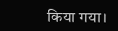किया गया।